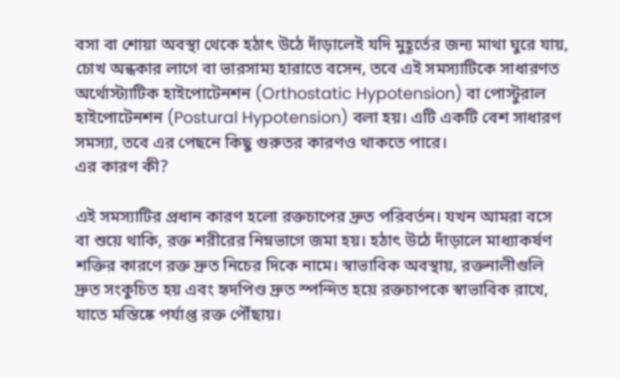বসা বা শোয়া অবস্থা থেকে হঠাৎ উঠে দাঁড়ালেই যদি মুহূর্তের জন্য মাথা ঘুরে যায়, চোখ অন্ধকার লাগে বা ভারসাম্য হারাতে বসেন, তবে এই সমস্যাটিকে সাধারণত অর্থোস্ট্যাটিক হাইপোটেনশন (Orthostatic Hypotension) বা পোস্টুরাল হাইপোটেনশন (Postural Hypotension) বলা হয়। এটি একটি বেশ সাধারণ সমস্যা, তবে এর পেছনে কিছু গুরুতর কারণও থাকতে পারে।
এর কারণ কী?

এই সমস্যাটির প্রধান কারণ হলো রক্তচাপের দ্রুত পরিবর্তন। যখন আমরা বসে বা শুয়ে থাকি, রক্ত শরীরের নিম্নভাগে জমা হয়। হঠাৎ উঠে দাঁড়ালে মাধ্যাকর্ষণ শক্তির কারণে রক্ত দ্রুত নিচের দিকে নামে। স্বাভাবিক অবস্থায়, রক্তনালীগুলি দ্রুত সংকুচিত হয় এবং হৃদপিণ্ড দ্রুত স্পন্দিত হয়ে রক্তচাপকে স্বাভাবিক রাখে, যাতে মস্তিষ্কে পর্যাপ্ত রক্ত পৌঁছায়।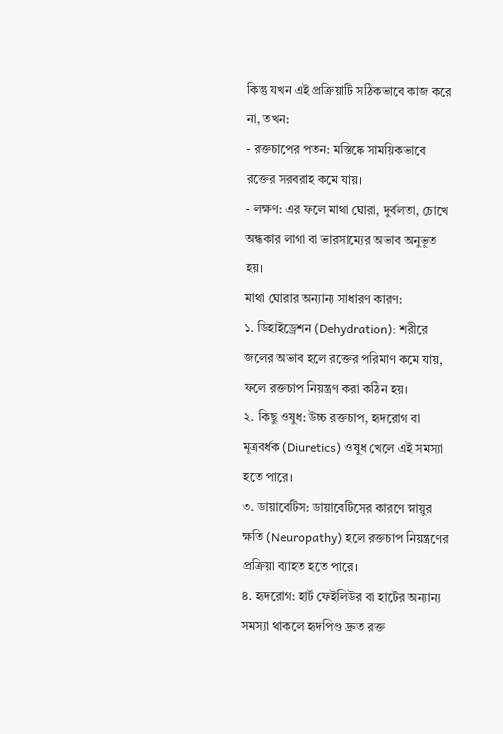কিন্তু যখন এই প্রক্রিয়াটি সঠিকভাবে কাজ করে না, তখন:
- রক্তচাপের পতন: মস্তিষ্কে সাময়িকভাবে রক্তের সরবরাহ কমে যায়।
- লক্ষণ: এর ফলে মাথা ঘোরা, দুর্বলতা, চোখে অন্ধকার লাগা বা ভারসাম্যের অভাব অনুভূত হয়।
মাথা ঘোরার অন্যান্য সাধারণ কারণ:
১. ডিহাইড্রেশন (Dehydration): শরীরে জলের অভাব হলে রক্তের পরিমাণ কমে যায়, ফলে রক্তচাপ নিয়ন্ত্রণ করা কঠিন হয়।
২. কিছু ওষুধ: উচ্চ রক্তচাপ, হৃদরোগ বা মূত্রবর্ধক (Diuretics) ওষুধ খেলে এই সমস্যা হতে পারে।
৩. ডায়াবেটিস: ডায়াবেটিসের কারণে স্নায়ুর ক্ষতি (Neuropathy) হলে রক্তচাপ নিয়ন্ত্রণের প্রক্রিয়া ব্যাহত হতে পারে।
৪. হৃদরোগ: হার্ট ফেইলিউর বা হার্টের অন্যান্য সমস্যা থাকলে হৃদপিণ্ড দ্রুত রক্ত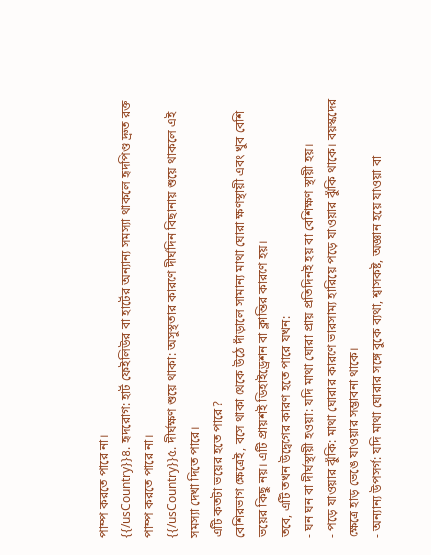পাম্প করতে পারে না।
{{/usCountry}}৪. হৃদরোগ: হার্ট ফেইলিউর বা হার্টের অন্যান্য সমস্যা থাকলে হৃদপিণ্ড দ্রুত রক্ত পাম্প করতে পারে না।
{{/usCountry}}৫. দীর্ঘক্ষণ শুয়ে থাকা: অসুস্থতার কারণে দীর্ঘদিন বিছানায় শুয়ে থাকলে এই সমস্যা দেখা দিতে পারে।
এটি কতটা ভয়ের হতে পারে?
বেশিরভাগ ক্ষেত্রেই, বসে থাকা থেকে উঠে দাঁড়ালে সামান্য মাথা ঘোরা ক্ষণস্থায়ী এবং খুব বেশি ভয়ের কিছু নয়। এটি প্রায়শই ডিহাইড্রেশন বা ক্লান্তির কারণে হয়।
তবে, এটি তখন উদ্বেগের কারণ হতে পারে যখন:
- ঘন ঘন বা দীর্ঘস্থায়ী হওয়া: যদি মাথা ঘোরা প্রায় প্রতিদিনই হয় বা বেশিক্ষণ স্থায়ী হয়।
- পড়ে যাওয়ার ঝুঁকি: মাথা ঘোরার কারণে ভারসাম্য হারিয়ে পড়ে যাওয়ার ঝুঁকি থাকে। বয়স্কদের ক্ষেত্রে হাড় ভেঙে যাওয়ার সম্ভাবনা থাকে।
- অন্যান্য উপসর্গ: যদি মাথা ঘোরার সঙ্গে বুকে ব্যথা, শ্বাসকষ্ট, অজ্ঞান হয়ে যাওয়া বা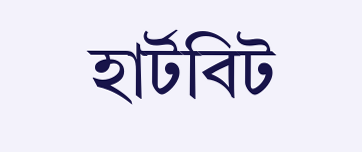হার্টবিট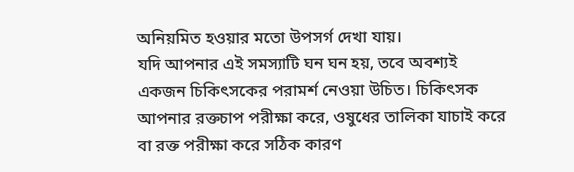অনিয়মিত হওয়ার মতো উপসর্গ দেখা যায়।
যদি আপনার এই সমস্যাটি ঘন ঘন হয়, তবে অবশ্যই একজন চিকিৎসকের পরামর্শ নেওয়া উচিত। চিকিৎসক আপনার রক্তচাপ পরীক্ষা করে, ওষুধের তালিকা যাচাই করে বা রক্ত পরীক্ষা করে সঠিক কারণ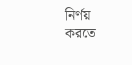নির্ণয় করতে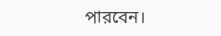পারবেন।